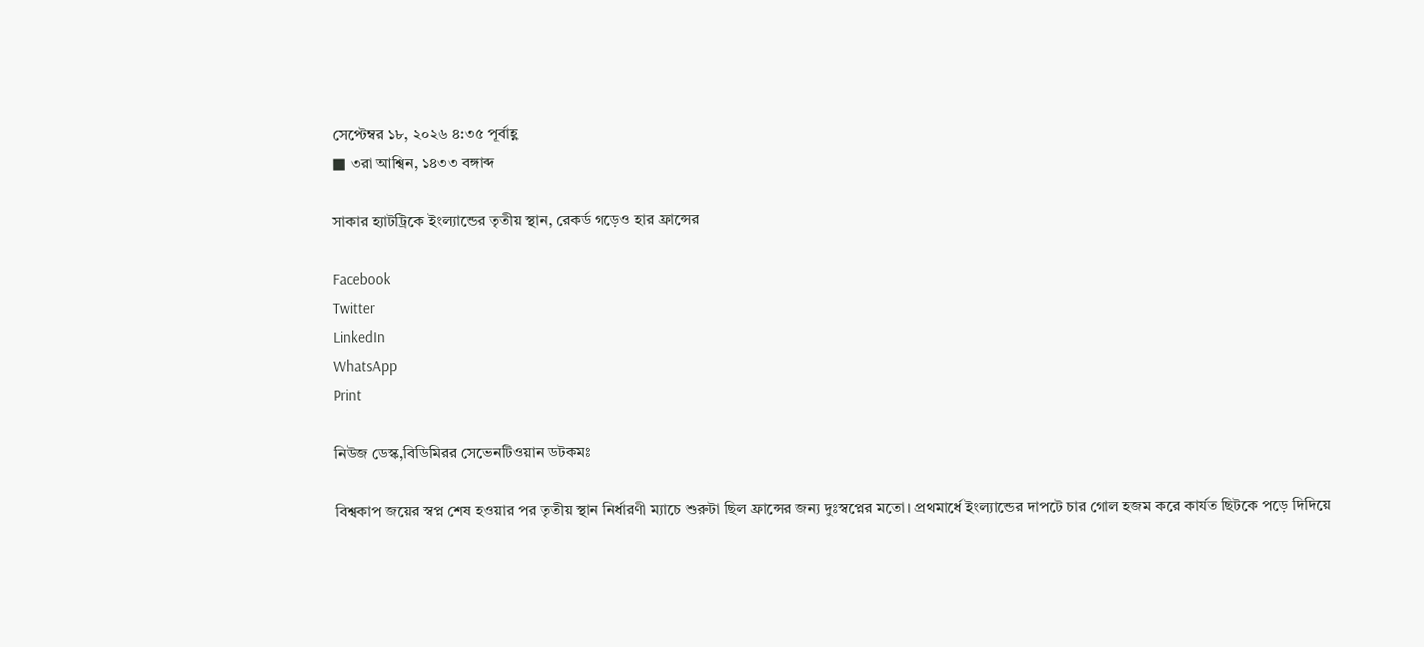সেপ্টেম্বর ১৮, ২০২৬ ৪:৩৫ পূর্বাহ্ণ
■ ৩রা আশ্বিন, ১৪৩৩ বঙ্গাব্দ

সাকার হ্যাটট্রিকে ইংল্যান্ডের তৃতীয় স্থান, রেকর্ড গড়েও হার ফ্রান্সের

Facebook
Twitter
LinkedIn
WhatsApp
Print

নিউজ ডেস্ক,বিডিমিরর সেভেনটিওয়ান ডটকমঃ

বিশ্বকাপ জয়ের স্বপ্ন শেষ হওয়ার পর তৃতীয় স্থান নির্ধারণী ম্যাচে শুরুটা ছিল ফ্রান্সের জন্য দুঃস্বপ্নের মতো। প্রথমার্ধে ইংল্যান্ডের দাপটে চার গোল হজম করে কার্যত ছিটকে পড়ে দিদিয়ে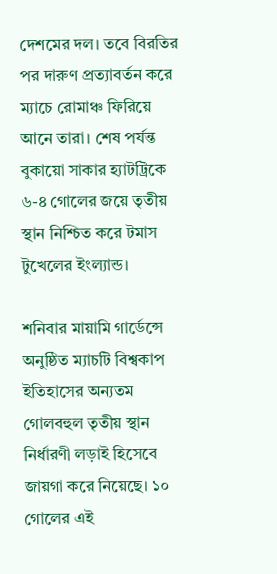দেশমের দল। তবে বিরতির পর দারুণ প্রত্যাবর্তন করে ম্যাচে রোমাঞ্চ ফিরিয়ে আনে তারা। শেষ পর্যন্ত বুকায়ো সাকার হ্যাটট্রিকে ৬-৪ গোলের জয়ে তৃতীয় স্থান নিশ্চিত করে টমাস টুখেলের ইংল্যান্ড।

শনিবার মায়ামি গার্ডেন্সে অনুষ্ঠিত ম্যাচটি বিশ্বকাপ ইতিহাসের অন্যতম গোলবহুল তৃতীয় স্থান নির্ধারণী লড়াই হিসেবে জায়গা করে নিয়েছে। ১০ গোলের এই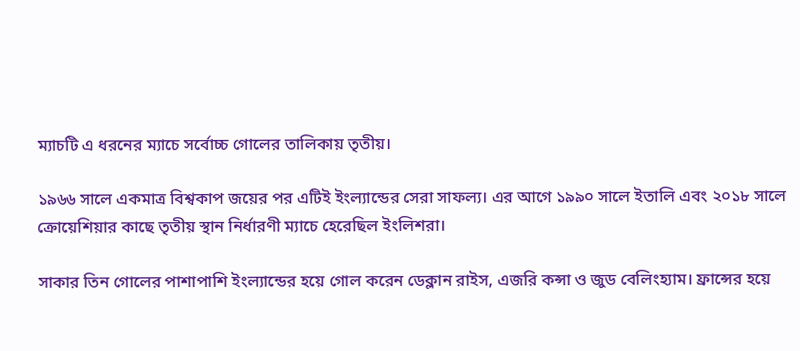ম্যাচটি এ ধরনের ম্যাচে সর্বোচ্চ গোলের তালিকায় তৃতীয়।

১৯৬৬ সালে একমাত্র বিশ্বকাপ জয়ের পর এটিই ইংল্যান্ডের সেরা সাফল্য। এর আগে ১৯৯০ সালে ইতালি এবং ২০১৮ সালে ক্রোয়েশিয়ার কাছে তৃতীয় স্থান নির্ধারণী ম্যাচে হেরেছিল ইংলিশরা।

সাকার তিন গোলের পাশাপাশি ইংল্যান্ডের হয়ে গোল করেন ডেক্লান রাইস, এজরি কন্সা ও জুড বেলিংহ্যাম। ফ্রান্সের হয়ে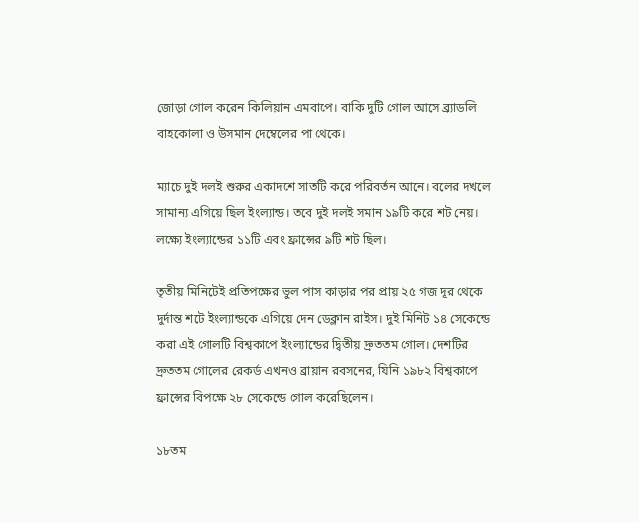জোড়া গোল করেন কিলিয়ান এমবাপে। বাকি দুটি গোল আসে ব্র্যাডলি বাহকোলা ও উসমান দেম্বেলের পা থেকে।

ম্যাচে দুই দলই শুরুর একাদশে সাতটি করে পরিবর্তন আনে। বলের দখলে সামান্য এগিয়ে ছিল ইংল্যান্ড। তবে দুই দলই সমান ১৯টি করে শট নেয়। লক্ষ্যে ইংল্যান্ডের ১১টি এবং ফ্রান্সের ৯টি শট ছিল।

তৃতীয় মিনিটেই প্রতিপক্ষের ভুল পাস কাড়ার পর প্রায় ২৫ গজ দূর থেকে দুর্দান্ত শটে ইংল্যান্ডকে এগিয়ে দেন ডেক্লান রাইস। দুই মিনিট ১৪ সেকেন্ডে করা এই গোলটি বিশ্বকাপে ইংল্যান্ডের দ্বিতীয় দ্রুততম গোল। দেশটির দ্রুততম গোলের রেকর্ড এখনও ব্রায়ান রবসনের, যিনি ১৯৮২ বিশ্বকাপে ফ্রান্সের বিপক্ষে ২৮ সেকেন্ডে গোল করেছিলেন।

১৮তম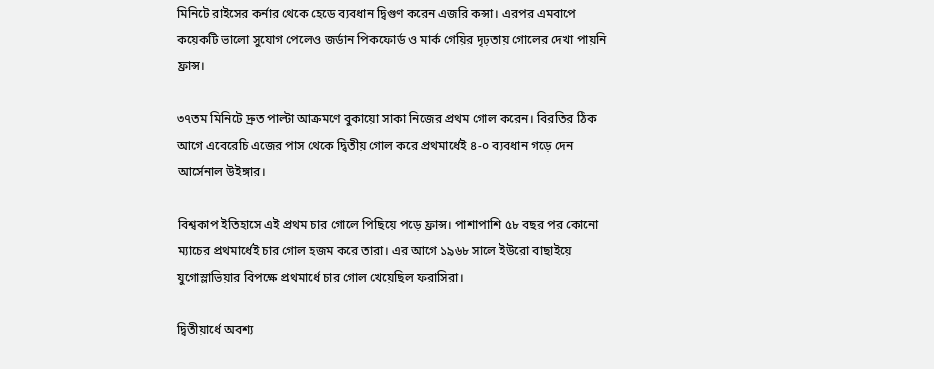মিনিটে রাইসের কর্নার থেকে হেডে ব্যবধান দ্বিগুণ করেন এজরি কন্সা। এরপর এমবাপে কয়েকটি ভালো সুযোগ পেলেও জর্ডান পিকফোর্ড ও মার্ক গেয়ির দৃঢ়তায় গোলের দেখা পায়নি ফ্রান্স।

৩৭তম মিনিটে দ্রুত পাল্টা আক্রমণে বুকায়ো সাকা নিজের প্রথম গোল করেন। বিরতির ঠিক আগে এবেরেচি এজের পাস থেকে দ্বিতীয় গোল করে প্রথমার্ধেই ৪-০ ব্যবধান গড়ে দেন আর্সেনাল উইঙ্গার।

বিশ্বকাপ ইতিহাসে এই প্রথম চার গোলে পিছিয়ে পড়ে ফ্রান্স। পাশাপাশি ৫৮ বছর পর কোনো ম্যাচের প্রথমার্ধেই চার গোল হজম করে তারা। এর আগে ১৯৬৮ সালে ইউরো বাছাইয়ে যুগোস্লাভিয়ার বিপক্ষে প্রথমার্ধে চার গোল খেয়েছিল ফরাসিরা।

দ্বিতীয়ার্ধে অবশ্য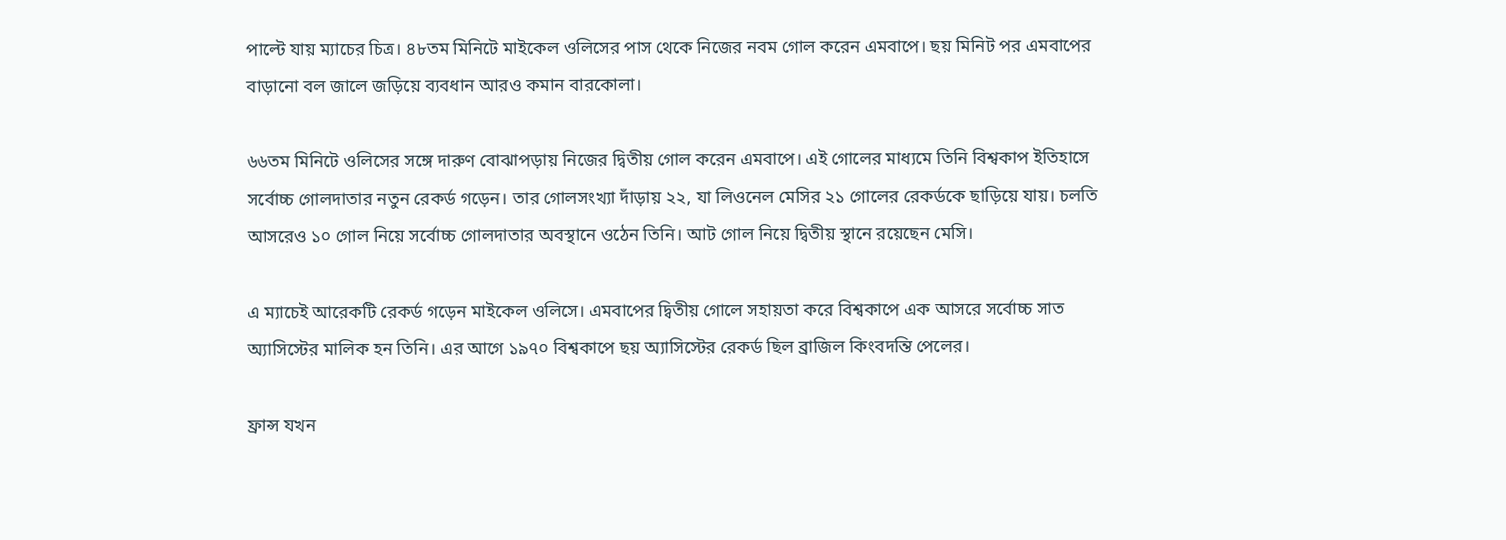পাল্টে যায় ম্যাচের চিত্র। ৪৮তম মিনিটে মাইকেল ওলিসের পাস থেকে নিজের নবম গোল করেন এমবাপে। ছয় মিনিট পর এমবাপের বাড়ানো বল জালে জড়িয়ে ব্যবধান আরও কমান বারকোলা।

৬৬তম মিনিটে ওলিসের সঙ্গে দারুণ বোঝাপড়ায় নিজের দ্বিতীয় গোল করেন এমবাপে। এই গোলের মাধ্যমে তিনি বিশ্বকাপ ইতিহাসে সর্বোচ্চ গোলদাতার নতুন রেকর্ড গড়েন। তার গোলসংখ্যা দাঁড়ায় ২২, যা লিওনেল মেসির ২১ গোলের রেকর্ডকে ছাড়িয়ে যায়। চলতি আসরেও ১০ গোল নিয়ে সর্বোচ্চ গোলদাতার অবস্থানে ওঠেন তিনি। আট গোল নিয়ে দ্বিতীয় স্থানে রয়েছেন মেসি।

এ ম্যাচেই আরেকটি রেকর্ড গড়েন মাইকেল ওলিসে। এমবাপের দ্বিতীয় গোলে সহায়তা করে বিশ্বকাপে এক আসরে সর্বোচ্চ সাত অ্যাসিস্টের মালিক হন তিনি। এর আগে ১৯৭০ বিশ্বকাপে ছয় অ্যাসিস্টের রেকর্ড ছিল ব্রাজিল কিংবদন্তি পেলের।

ফ্রান্স যখন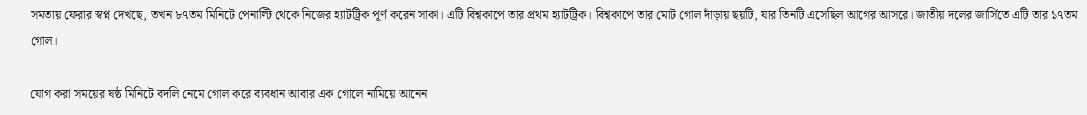সমতায় ফেরার স্বপ্ন দেখছে, তখন ৮৭তম মিনিটে পেনাল্টি থেকে নিজের হ্যাটট্রিক পূর্ণ করেন সাকা। এটি বিশ্বকাপে তার প্রথম হ্যাটট্রিক। বিশ্বকাপে তার মোট গোল দাঁড়ায় ছয়টি, যার তিনটি এসেছিল আগের আসরে। জাতীয় দলের জার্সিতে এটি তার ১৭তম গোল।

যোগ করা সময়ের ষষ্ঠ মিনিটে বদলি নেমে গোল করে ব্যবধান আবার এক গোলে নামিয়ে আনেন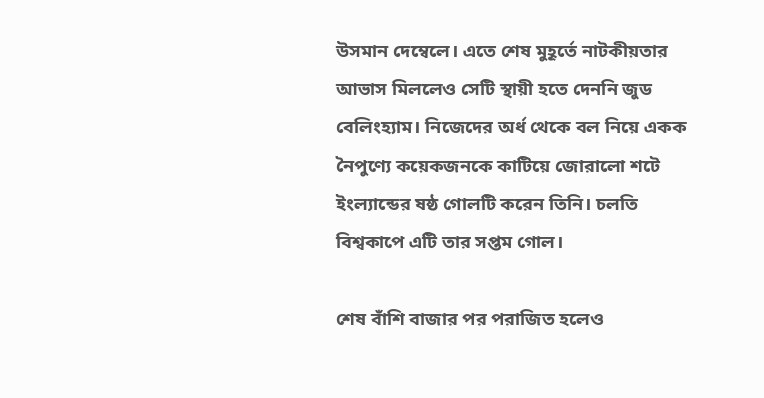উসমান দেম্বেলে। এতে শেষ মুহূর্তে নাটকীয়তার আভাস মিললেও সেটি স্থায়ী হতে দেননি জুড বেলিংহ্যাম। নিজেদের অর্ধ থেকে বল নিয়ে একক নৈপুণ্যে কয়েকজনকে কাটিয়ে জোরালো শটে ইংল্যান্ডের ষষ্ঠ গোলটি করেন তিনি। চলতি বিশ্বকাপে এটি তার সপ্তম গোল।

শেষ বাঁশি বাজার পর পরাজিত হলেও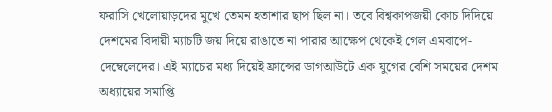ফরাসি খেলোয়াড়দের মুখে তেমন হতাশার ছাপ ছিল না। তবে বিশ্বকাপজয়ী কোচ দিদিয়ে দেশমের বিদায়ী ম্যাচটি জয় দিয়ে রাঙাতে না পারার আক্ষেপ থেকেই গেল এমবাপে-দেম্বেলেদের। এই ম্যাচের মধ্য দিয়েই ফ্রান্সের ডাগআউটে এক যুগের বেশি সময়ের দেশম অধ্যায়ের সমাপ্তি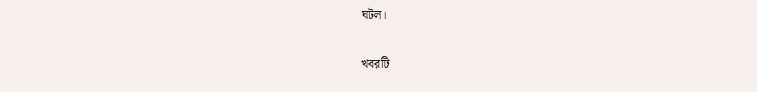ঘটল।

খবরটি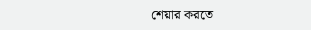শেয়ার করতে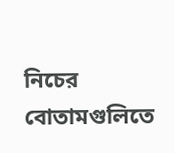নিচের বোতামগুলিতে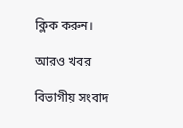ক্লিক করুন।

আরও খবর

বিভাগীয় সংবাদ